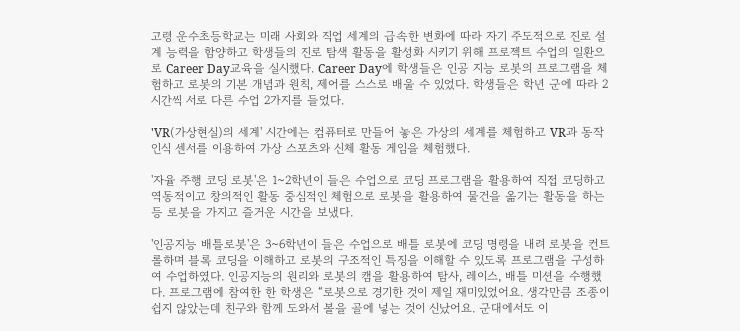고령 운수초등학교는 미래 사회와 직업 세계의 급속한 변화에 따라 자기 주도적으로 진로 설계 능력을 함양하고 학생들의 진로 탐색 활동을 활성화 시키기 위해 프로젝트 수업의 일환으로 Career Day교육을 실시했다. Career Day에 학생들은 인공 지능 로봇의 프로그램을 체험하고 로봇의 기본 개념과 원칙, 제어를 스스로 배울 수 있었다. 학생들은 학년 군에 따라 2시간씩 서로 다른 수업 2가지를 들었다.

'VR(가상현실)의 세계' 시간에는 컴퓨터로 만들어 놓은 가상의 세계를 체험하고 VR과 동작 인식 센서를 이용하여 가상 스포츠와 신체 활동 게임을 체험했다.

'자율 주행 코딩 로봇'은 1~2학년이 들은 수업으로 코딩 프로그램을 활용하여 직접 코딩하고 역동적이고 창의적인 활동 중심적인 체험으로 로봇을 활용하여 물건을 옮기는 활동을 하는 등 로봇을 가지고 즐거운 시간을 보냈다.

'인공지능 배틀로봇'은 3~6학년이 들은 수업으로 배틀 로봇에 코딩 명령을 내려 로봇을 컨트롤하며 블록 코딩을 이해하고 로봇의 구조적인 특징을 이해할 수 있도록 프로그램을 구성하여 수업하였다. 인공지능의 원리와 로봇의 캠을 활용하여 탐사, 레이스, 배틀 미션을 수행했다. 프로그램에 참여한 한 학생은 “로봇으로 경기한 것이 제일 재미있었어요. 생각만큼 조종이 쉽지 않았는데 친구와 함께 도와서 볼을 골에 넣는 것이 신났어요. 군대에서도 이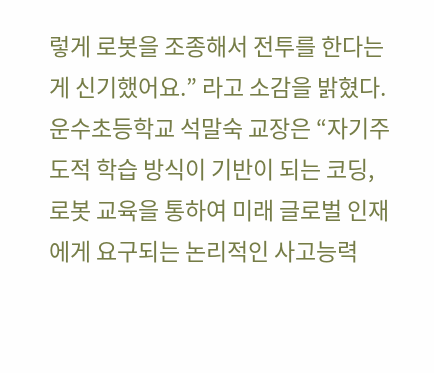렇게 로봇을 조종해서 전투를 한다는게 신기했어요.” 라고 소감을 밝혔다. 운수초등학교 석말숙 교장은 “자기주도적 학습 방식이 기반이 되는 코딩, 로봇 교육을 통하여 미래 글로벌 인재에게 요구되는 논리적인 사고능력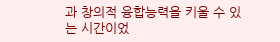과 창의적 융합능력을 키울 수 있는 시간이었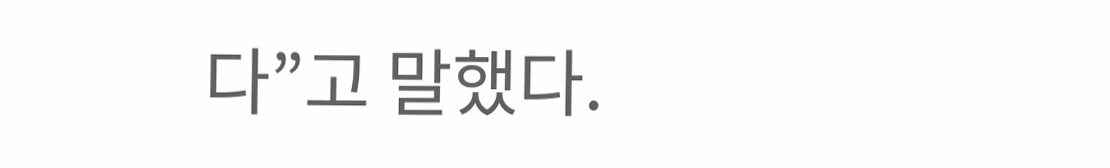다”고 말했다.